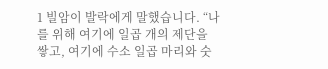1 빌암이 발락에게 말했습니다. “나를 위해 여기에 일곱 개의 제단을 쌓고, 여기에 수소 일곱 마리와 숫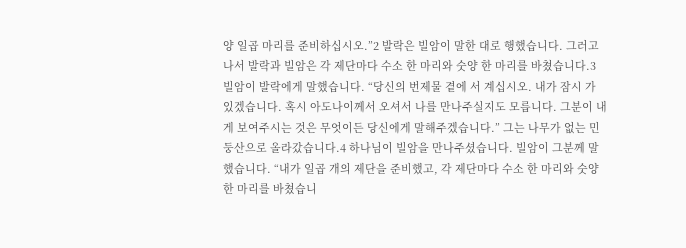양 일곱 마리를 준비하십시오.”2 발락은 빌암이 말한 대로 행했습니다. 그러고 나서 발락과 빌암은 각 제단마다 수소 한 마리와 숫양 한 마리를 바쳤습니다.3 빌암이 발락에게 말했습니다. “당신의 번제물 곁에 서 계십시오. 내가 잠시 가 있겠습니다. 혹시 아도나이께서 오셔서 나를 만나주실지도 모릅니다. 그분이 내게 보여주시는 것은 무엇이든 당신에게 말해주겠습니다.” 그는 나무가 없는 민둥산으로 올라갔습니다.4 하나님이 빌암을 만나주셨습니다. 빌암이 그분께 말했습니다. “내가 일곱 개의 제단을 준비했고, 각 제단마다 수소 한 마리와 숫양 한 마리를 바쳤습니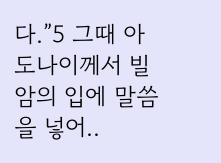다.”5 그때 아도나이께서 빌암의 입에 말씀을 넣어..